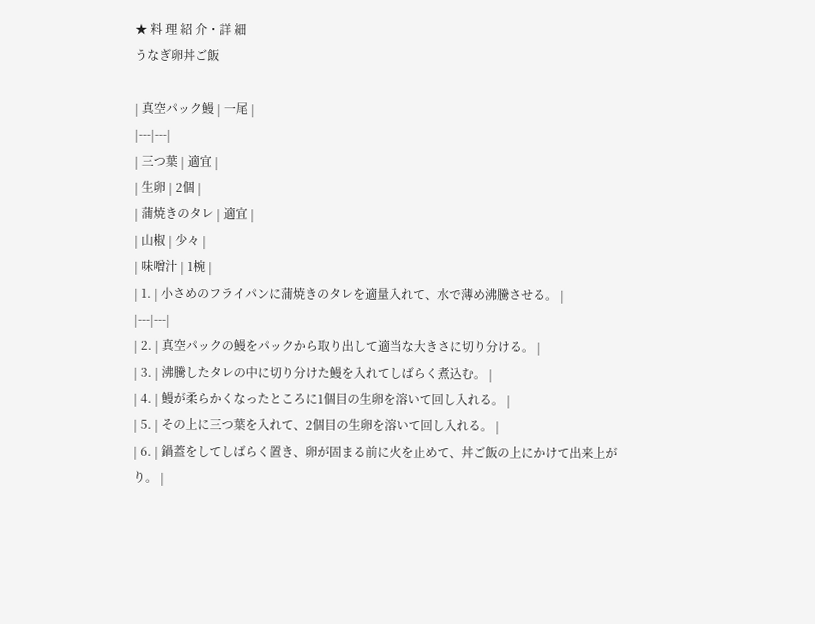★ 料 理 紹 介・詳 細
うなぎ卵丼ご飯

| 真空パック鰻 | 一尾 |
|---|---|
| 三つ葉 | 適宜 |
| 生卵 | 2個 |
| 蒲焼きのタレ | 適宜 |
| 山椒 | 少々 |
| 味噌汁 | 1椀 |
| 1. | 小さめのフライパンに蒲焼きのタレを適量入れて、水で薄め沸騰させる。 |
|---|---|
| 2. | 真空パックの鰻をパックから取り出して適当な大きさに切り分ける。 |
| 3. | 沸騰したタレの中に切り分けた鰻を入れてしばらく煮込む。 |
| 4. | 鰻が柔らかくなったところに1個目の生卵を溶いて回し入れる。 |
| 5. | その上に三つ葉を入れて、2個目の生卵を溶いて回し入れる。 |
| 6. | 鍋蓋をしてしばらく置き、卵が固まる前に火を止めて、丼ご飯の上にかけて出来上がり。 |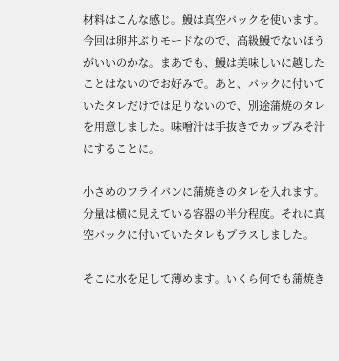材料はこんな感じ。鰻は真空パックを使います。今回は卵丼ぶりモードなので、高級鰻でないほうがいいのかな。まあでも、鰻は美味しいに越したことはないのでお好みで。あと、パックに付いていたタレだけでは足りないので、別途蒲焼のタレを用意しました。味噌汁は手抜きでカップみそ汁にすることに。

小さめのフライパンに蒲焼きのタレを入れます。分量は横に見えている容器の半分程度。それに真空パックに付いていたタレもプラスしました。

そこに水を足して薄めます。いくら何でも蒲焼き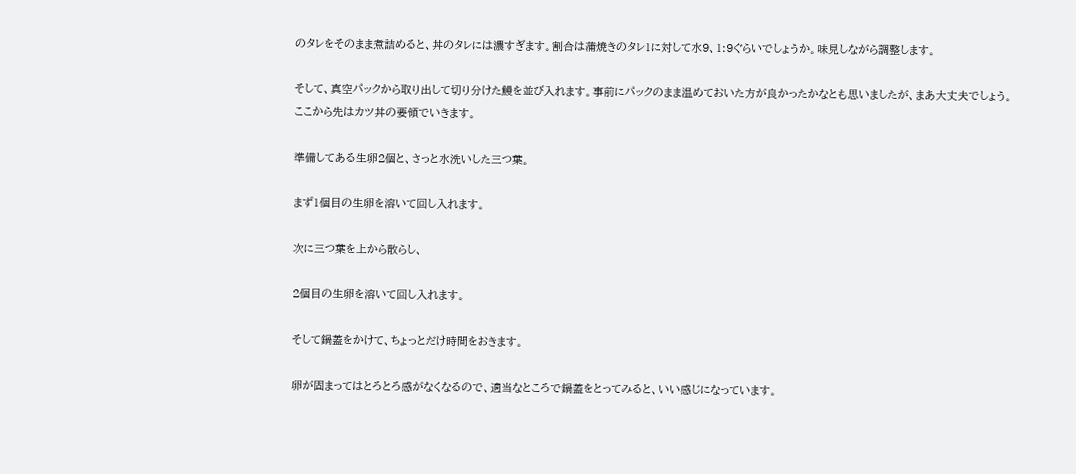のタレをそのまま煮詰めると、丼のタレには濃すぎます。割合は蒲焼きのタレ1に対して水9、1:9ぐらいでしょうか。味見しながら調整します。

そして、真空パックから取り出して切り分けた鰻を並び入れます。事前にパックのまま温めておいた方が良かったかなとも思いましたが、まあ大丈夫でしょう。ここから先はカツ丼の要領でいきます。

準備してある生卵2個と、さっと水洗いした三つ葉。

まず1個目の生卵を溶いて回し入れます。

次に三つ葉を上から散らし、

2個目の生卵を溶いて回し入れます。

そして鍋蓋をかけて、ちょっとだけ時間をおきます。

卵が固まってはとろとろ感がなくなるので、適当なところで鍋蓋をとってみると、いい感じになっています。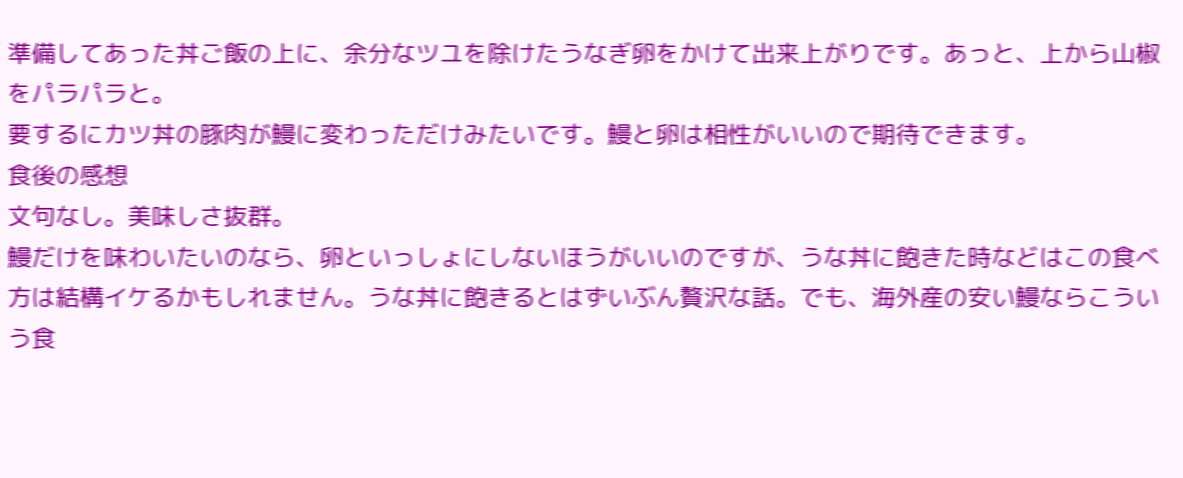準備してあった丼ご飯の上に、余分なツユを除けたうなぎ卵をかけて出来上がりです。あっと、上から山椒をパラパラと。
要するにカツ丼の豚肉が鰻に変わっただけみたいです。鰻と卵は相性がいいので期待できます。
食後の感想
文句なし。美味しさ抜群。
鰻だけを味わいたいのなら、卵といっしょにしないほうがいいのですが、うな丼に飽きた時などはこの食べ方は結構イケるかもしれません。うな丼に飽きるとはずいぶん贅沢な話。でも、海外産の安い鰻ならこういう食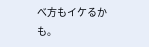べ方もイケるかも。